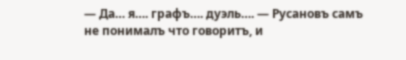— Да… я…. графъ…. дуэль…. — Русановъ самъ не понималъ что говоритъ, и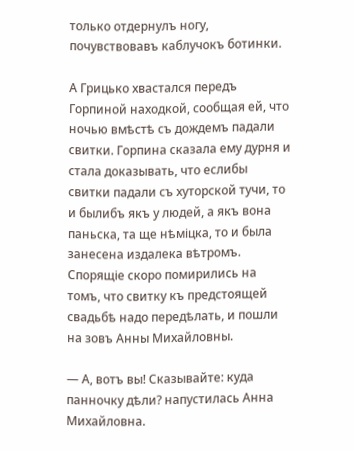только отдернулъ ногу, почувствовавъ каблучокъ ботинки.

А Грицько хвастался передъ Горпиной находкой, сообщая ей, что ночью вмѣстѣ съ дождемъ падали свитки. Горпина сказала ему дурня и стала доказывать, что еслибы свитки падали съ хуторской тучи, то и былибъ якъ у людей, а якъ вона паньска, та ще нѣміцка, то и была занесена издалека вѣтромъ. Спорящіе скоро помирились на томъ, что свитку къ предстоящей свадьбѣ надо передѣлать, и пошли на зовъ Анны Михайловны.

— А, вотъ вы! Сказывайте: куда панночку дѣли? напустилась Анна Михайловна.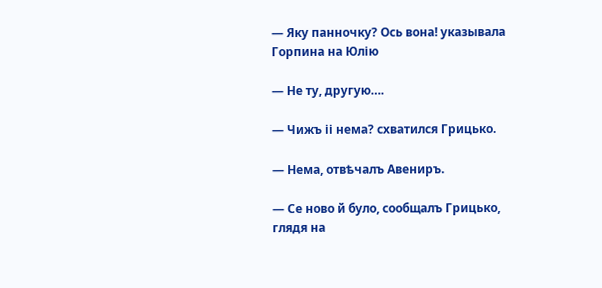— Яку панночку? Ось вона! указывала Горпина на Юлію

— Не ту, другую….

— Чижъ іі нема? схватился Грицько.

— Нема, отвѣчалъ Авениръ.

— Се ново й було, сообщалъ Грицько, глядя на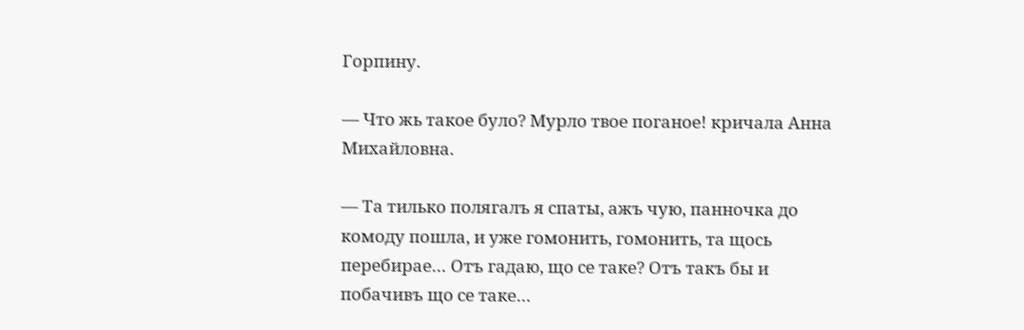Горпину.

— Что жь такое було? Мурло твое поганое! кричала Анна Михайловна.

— Та тилько полягалъ я спаты, ажъ чую, панночка до комоду пошла, и уже гомонить, гомонить, та щось перебирае… Отъ гадаю, що се таке? Отъ такъ бы и побачивъ що се таке…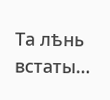Та лѣнь встаты…